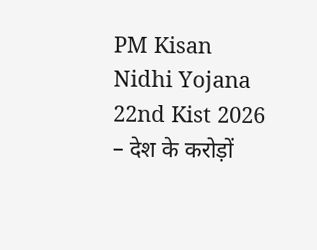PM Kisan Nidhi Yojana 22nd Kist 2026 – देश के करोड़ों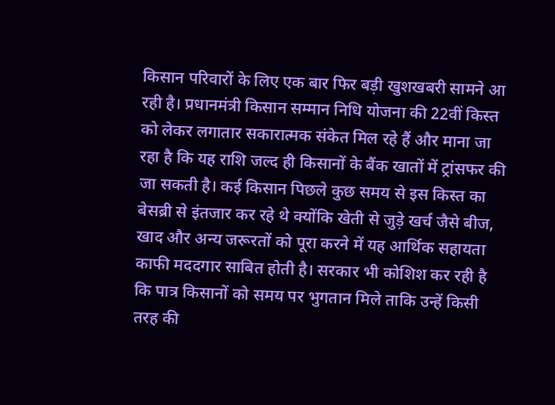किसान परिवारों के लिए एक बार फिर बड़ी खुशखबरी सामने आ रही है। प्रधानमंत्री किसान सम्मान निधि योजना की 22वीं किस्त को लेकर लगातार सकारात्मक संकेत मिल रहे हैं और माना जा रहा है कि यह राशि जल्द ही किसानों के बैंक खातों में ट्रांसफर की जा सकती है। कई किसान पिछले कुछ समय से इस किस्त का बेसब्री से इंतजार कर रहे थे क्योंकि खेती से जुड़े खर्च जैसे बीज, खाद और अन्य जरूरतों को पूरा करने में यह आर्थिक सहायता काफी मददगार साबित होती है। सरकार भी कोशिश कर रही है कि पात्र किसानों को समय पर भुगतान मिले ताकि उन्हें किसी तरह की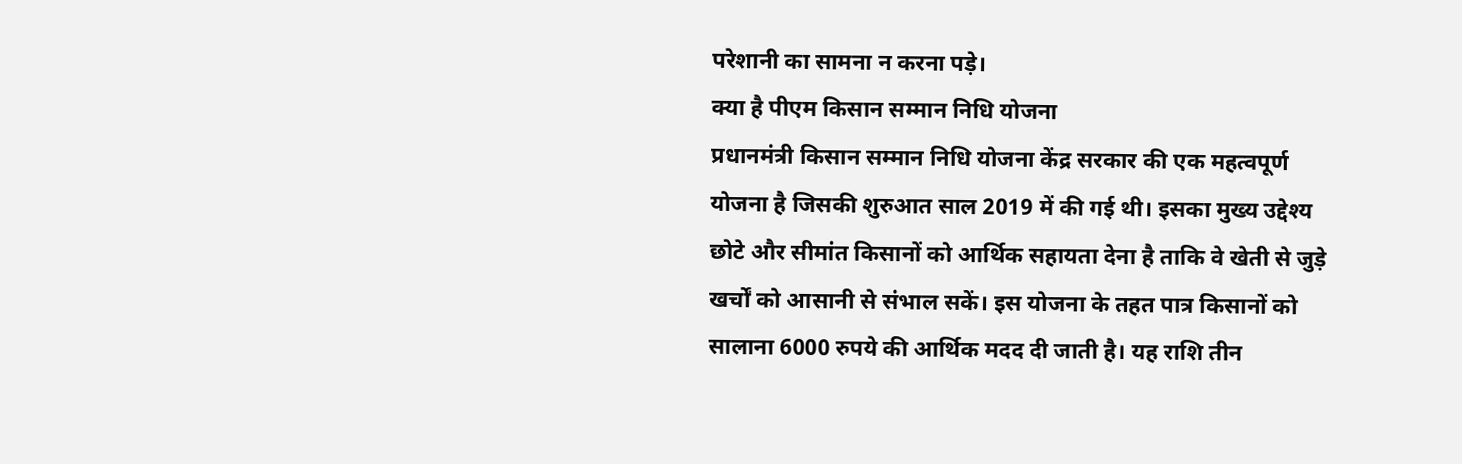परेशानी का सामना न करना पड़े।
क्या है पीएम किसान सम्मान निधि योजना
प्रधानमंत्री किसान सम्मान निधि योजना केंद्र सरकार की एक महत्वपूर्ण योजना है जिसकी शुरुआत साल 2019 में की गई थी। इसका मुख्य उद्देश्य छोटे और सीमांत किसानों को आर्थिक सहायता देना है ताकि वे खेती से जुड़े खर्चों को आसानी से संभाल सकें। इस योजना के तहत पात्र किसानों को सालाना 6000 रुपये की आर्थिक मदद दी जाती है। यह राशि तीन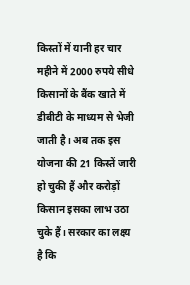किस्तों में यानी हर चार महीने में 2000 रुपये सीधे किसानों के बैंक खाते में डीबीटी के माध्यम से भेजी जाती है। अब तक इस योजना की 21 किस्तें जारी हो चुकी हैं और करोड़ों किसान इसका लाभ उठा चुके हैं। सरकार का लक्ष्य है कि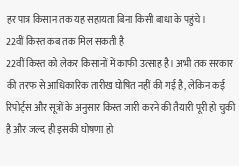हर पात्र किसान तक यह सहायता बिना किसी बाधा के पहुंचे।
22वीं किस्त कब तक मिल सकती है
22वीं किस्त को लेकर किसानों में काफी उत्साह है। अभी तक सरकार की तरफ से आधिकारिक तारीख घोषित नहीं की गई है, लेकिन कई रिपोर्ट्स और सूत्रों के अनुसार किस्त जारी करने की तैयारी पूरी हो चुकी है और जल्द ही इसकी घोषणा हो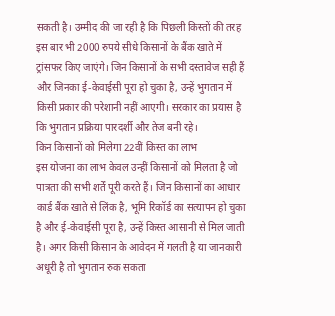सकती है। उम्मीद की जा रही है कि पिछली किस्तों की तरह इस बार भी 2000 रुपये सीधे किसानों के बैंक खाते में ट्रांसफर किए जाएंगे। जिन किसानों के सभी दस्तावेज सही हैं और जिनका ई-केवाईसी पूरा हो चुका है, उन्हें भुगतान में किसी प्रकार की परेशानी नहीं आएगी। सरकार का प्रयास है कि भुगतान प्रक्रिया पारदर्शी और तेज बनी रहे।
किन किसानों को मिलेगा 22वीं किस्त का लाभ
इस योजना का लाभ केवल उन्हीं किसानों को मिलता है जो पात्रता की सभी शर्तें पूरी करते हैं। जिन किसानों का आधार कार्ड बैंक खाते से लिंक है, भूमि रिकॉर्ड का सत्यापन हो चुका है और ई-केवाईसी पूरा है, उन्हें किस्त आसानी से मिल जाती है। अगर किसी किसान के आवेदन में गलती है या जानकारी अधूरी है तो भुगतान रुक सकता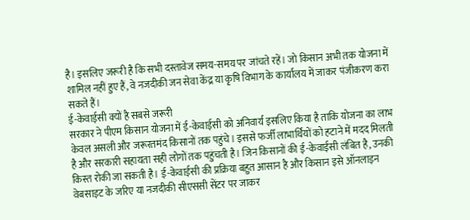है। इसलिए जरूरी है कि सभी दस्तावेज समय-समय पर जांचते रहें। जो किसान अभी तक योजना में शामिल नहीं हुए हैं, वे नजदीकी जन सेवा केंद्र या कृषि विभाग के कार्यालय में जाकर पंजीकरण करा सकते हैं।
ई-केवाईसी क्यों है सबसे जरूरी
सरकार ने पीएम किसान योजना में ई-केवाईसी को अनिवार्य इसलिए किया है ताकि योजना का लाभ केवल असली और जरूरतमंद किसानों तक पहुंचे। इससे फर्जी लाभार्थियों को हटाने में मदद मिलती है और सरकारी सहायता सही लोगों तक पहुंचती है। जिन किसानों की ई-केवाईसी लंबित है, उनकी किस्त रोकी जा सकती है। ई-केवाईसी की प्रक्रिया बहुत आसान है और किसान इसे ऑनलाइन वेबसाइट के जरिए या नजदीकी सीएससी सेंटर पर जाकर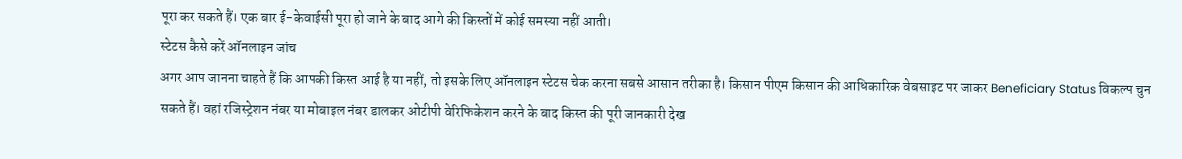पूरा कर सकते हैं। एक बार ई-केवाईसी पूरा हो जाने के बाद आगे की किस्तों में कोई समस्या नहीं आती।
स्टेटस कैसे करें ऑनलाइन जांच
अगर आप जानना चाहते हैं कि आपकी किस्त आई है या नहीं, तो इसके लिए ऑनलाइन स्टेटस चेक करना सबसे आसान तरीका है। किसान पीएम किसान की आधिकारिक वेबसाइट पर जाकर Beneficiary Status विकल्प चुन सकते हैं। वहां रजिस्ट्रेशन नंबर या मोबाइल नंबर डालकर ओटीपी वेरिफिकेशन करने के बाद किस्त की पूरी जानकारी देख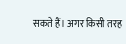सकते हैं। अगर किसी तरह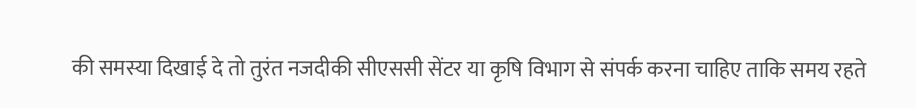की समस्या दिखाई दे तो तुरंत नजदीकी सीएससी सेंटर या कृषि विभाग से संपर्क करना चाहिए ताकि समय रहते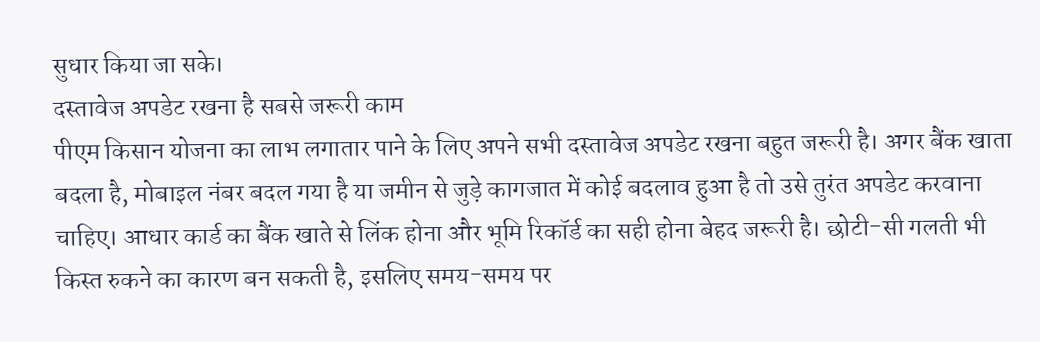सुधार किया जा सके।
दस्तावेज अपडेट रखना है सबसे जरूरी काम
पीएम किसान योजना का लाभ लगातार पाने के लिए अपने सभी दस्तावेज अपडेट रखना बहुत जरूरी है। अगर बैंक खाता बदला है, मोबाइल नंबर बदल गया है या जमीन से जुड़े कागजात में कोई बदलाव हुआ है तो उसे तुरंत अपडेट करवाना चाहिए। आधार कार्ड का बैंक खाते से लिंक होना और भूमि रिकॉर्ड का सही होना बेहद जरूरी है। छोटी-सी गलती भी किस्त रुकने का कारण बन सकती है, इसलिए समय-समय पर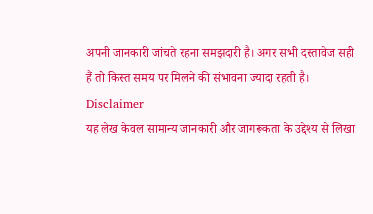अपनी जानकारी जांचते रहना समझदारी है। अगर सभी दस्तावेज सही हैं तो किस्त समय पर मिलने की संभावना ज्यादा रहती है।
Disclaimer
यह लेख केवल सामान्य जानकारी और जागरूकता के उद्देश्य से लिखा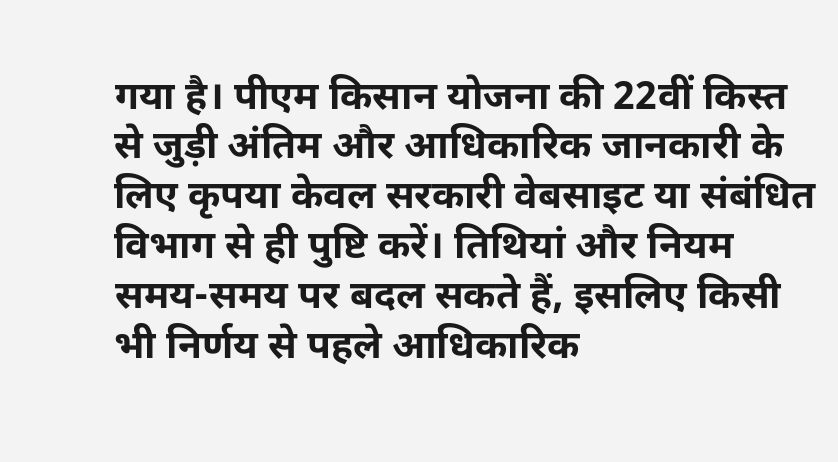गया है। पीएम किसान योजना की 22वीं किस्त से जुड़ी अंतिम और आधिकारिक जानकारी के लिए कृपया केवल सरकारी वेबसाइट या संबंधित विभाग से ही पुष्टि करें। तिथियां और नियम समय-समय पर बदल सकते हैं, इसलिए किसी भी निर्णय से पहले आधिकारिक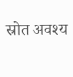स्रोत अवश्य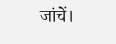जांचें।